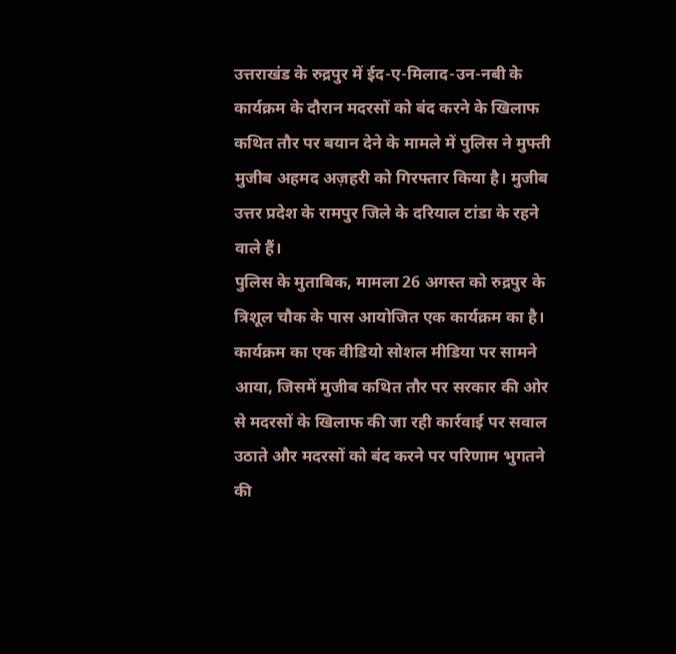उत्तराखंड के रुद्रपुर में ईद-ए-मिलाद-उन-नबी के कार्यक्रम के दौरान मदरसों को बंद करने के खिलाफ कथित तौर पर बयान देने के मामले में पुलिस ने मुफ्ती मुजीब अहमद अज़हरी को गिरफ्तार किया है। मुजीब उत्तर प्रदेश के रामपुर जिले के दरियाल टांडा के रहने वाले हैं।
पुलिस के मुताबिक, मामला 26 अगस्त को रुद्रपुर के त्रिशूल चौक के पास आयोजित एक कार्यक्रम का है। कार्यक्रम का एक वीडियो सोशल मीडिया पर सामने आया, जिसमें मुजीब कथित तौर पर सरकार की ओर से मदरसों के खिलाफ की जा रही कार्रवाई पर सवाल उठाते और मदरसों को बंद करने पर परिणाम भुगतने की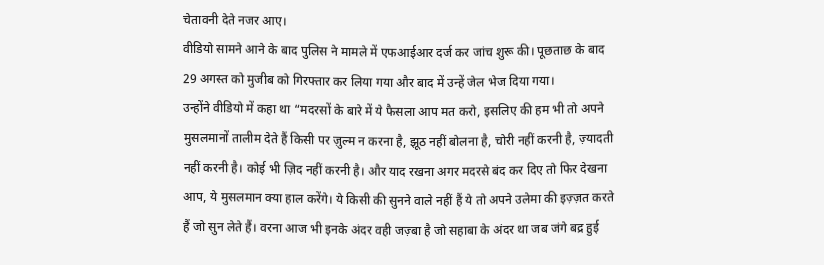चेतावनी देते नजर आए।
वीडियो सामने आने के बाद पुलिस ने मामले में एफआईआर दर्ज कर जांच शुरू की। पूछताछ के बाद 29 अगस्त को मुजीब को गिरफ्तार कर लिया गया और बाद में उन्हें जेल भेज दिया गया।
उन्होंने वीडियो में कहा था “मदरसों के बारे में ये फैसला आप मत करो, इसलिए की हम भी तो अपने मुसलमानों तालीम देते हैं किसी पर ज़ुल्म न करना है, झूठ नहीं बोलना है, चोरी नहीं करनी है, ज़्यादती नहीं करनी है। कोई भी ज़िद नहीं करनी है। और याद रखना अगर मदरसे बंद कर दिए तो फिर देखना आप, ये मुसलमान क्या हाल करेंगे। ये किसी की सुनने वाले नहीं हैं ये तो अपने उलेमा की इज़्ज़त करते हैं जो सुन लेते हैं। वरना आज भी इनके अंदर वही जज़्बा है जो सहाबा के अंदर था जब जंगे बद्र हुई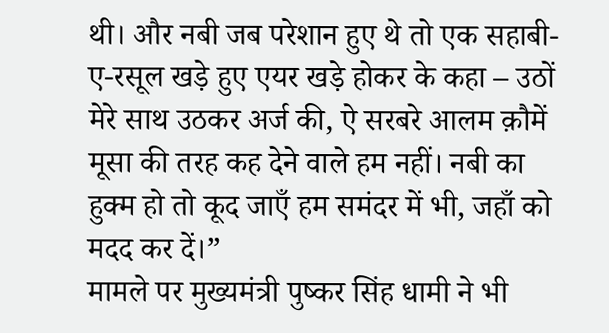थी। और नबी जब परेशान हुए थे तो एक सहाबी-ए-रसूल खड़े हुए एयर खड़े होकर के कहा – उठों मेरे साथ उठकर अर्ज की, ऐ सरबरे आलम क़ौमें मूसा की तरह कह देने वाले हम नहीं। नबी का हुक्म हो तो कूद जाएँ हम समंदर में भी, जहाँ को मदद कर दें।”
मामले पर मुख्यमंत्री पुष्कर सिंह धामी ने भी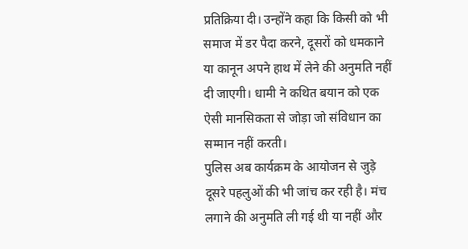प्रतिक्रिया दी। उन्होंने कहा कि किसी को भी समाज में डर पैदा करने, दूसरों को धमकाने या कानून अपने हाथ में लेने की अनुमति नहीं दी जाएगी। धामी ने कथित बयान को एक ऐसी मानसिकता से जोड़ा जो संविधान का सम्मान नहीं करती।
पुलिस अब कार्यक्रम के आयोजन से जुड़े दूसरे पहलुओं की भी जांच कर रही है। मंच लगाने की अनुमति ली गई थी या नहीं और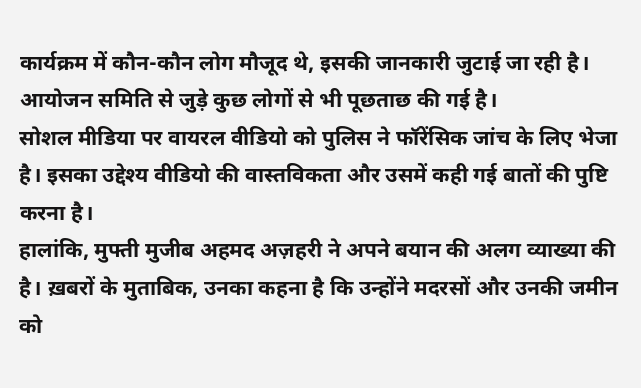कार्यक्रम में कौन-कौन लोग मौजूद थे, इसकी जानकारी जुटाई जा रही है। आयोजन समिति से जुड़े कुछ लोगों से भी पूछताछ की गई है।
सोशल मीडिया पर वायरल वीडियो को पुलिस ने फॉरेंसिक जांच के लिए भेजा है। इसका उद्देश्य वीडियो की वास्तविकता और उसमें कही गई बातों की पुष्टि करना है।
हालांकि, मुफ्ती मुजीब अहमद अज़हरी ने अपने बयान की अलग व्याख्या की है। ख़बरों के मुताबिक, उनका कहना है कि उन्होंने मदरसों और उनकी जमीन को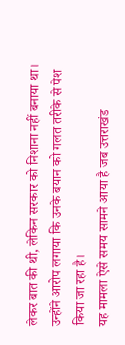लेकर बात की थी, लेकिन सरकार को निशाना नहीं बनाया था। उन्होंने आरोप लगाया कि उनके बयान को गलत तरीके से पेश किया जा रहा है।
यह मामला ऐसे समय सामने आया है जब उत्तराखंड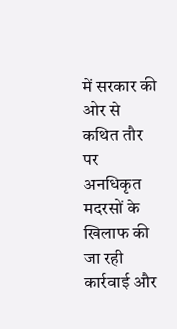में सरकार की ओर से कथित तौर पर अनधिकृत मदरसों के खिलाफ की जा रही कार्रवाई और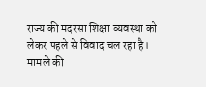राज्य की मदरसा शिक्षा व्यवस्था को लेकर पहले से विवाद चल रहा है। मामले की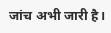जांच अभी जारी है।